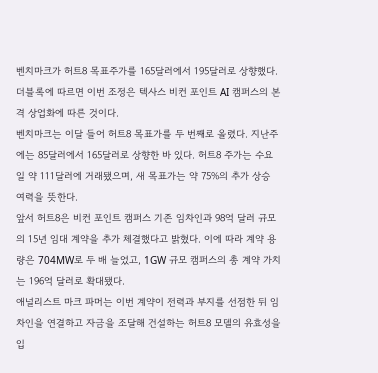벤치마크가 허트8 목표주가를 165달러에서 195달러로 상향했다. 더블록에 따르면 이번 조정은 텍사스 비컨 포인트 AI 캠퍼스의 본격 상업화에 따른 것이다.
벤치마크는 이달 들어 허트8 목표가를 두 번째로 올렸다. 지난주에는 85달러에서 165달러로 상향한 바 있다. 허트8 주가는 수요일 약 111달러에 거래됐으며, 새 목표가는 약 75%의 추가 상승 여력을 뜻한다.
앞서 허트8은 비컨 포인트 캠퍼스 기존 임차인과 98억 달러 규모의 15년 임대 계약을 추가 체결했다고 밝혔다. 이에 따라 계약 용량은 704MW로 두 배 늘었고, 1GW 규모 캠퍼스의 총 계약 가치는 196억 달러로 확대됐다.
애널리스트 마크 파머는 이번 계약이 전력과 부지를 선점한 뒤 임차인을 연결하고 자금을 조달해 건설하는 허트8 모델의 유효성을 입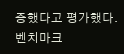증했다고 평가했다. 벤치마크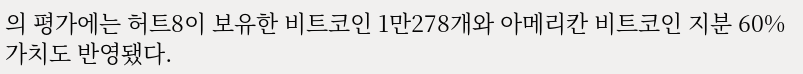의 평가에는 허트8이 보유한 비트코인 1만278개와 아메리칸 비트코인 지분 60% 가치도 반영됐다.